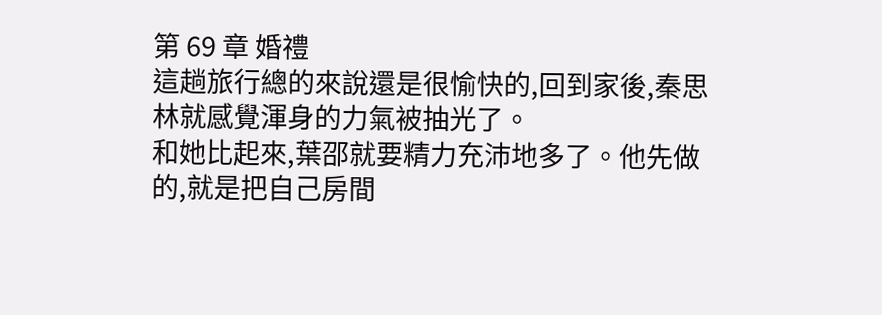第 69 章 婚禮
這趟旅行總的來說還是很愉快的,回到家後,秦思林就感覺渾身的力氣被抽光了。
和她比起來,葉邵就要精力充沛地多了。他先做的,就是把自己房間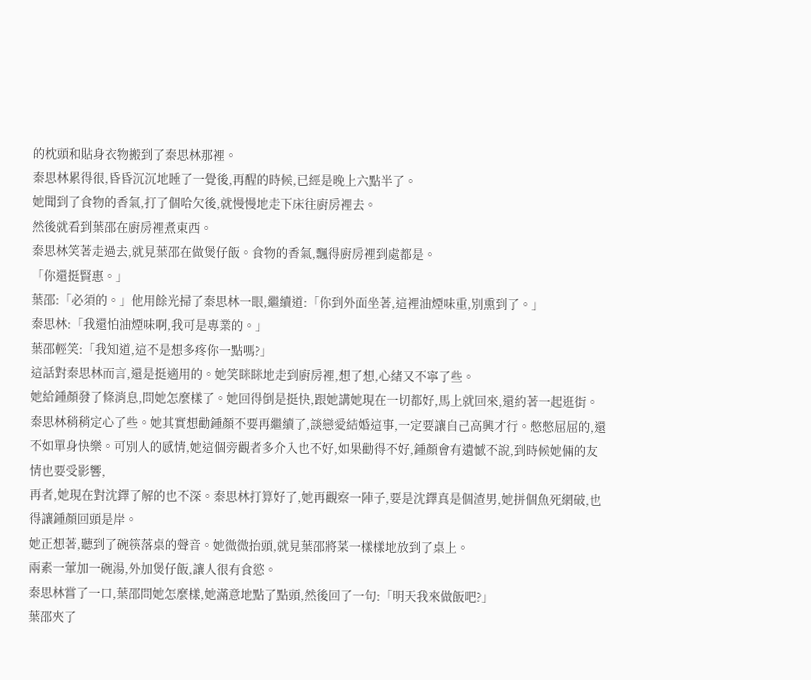的枕頭和貼身衣物搬到了秦思林那裡。
秦思林累得很,昏昏沉沉地睡了一覺後,再醒的時候,已經是晚上六點半了。
她聞到了食物的香氣,打了個哈欠後,就慢慢地走下床往廚房裡去。
然後就看到葉邵在廚房裡煮東西。
秦思林笑著走過去,就見葉邵在做煲仔飯。食物的香氣,飄得廚房裡到處都是。
「你還挺賢惠。」
葉邵:「必須的。」他用餘光掃了秦思林一眼,繼續道:「你到外面坐著,這裡油煙味重,別熏到了。」
秦思林:「我還怕油煙味啊,我可是專業的。」
葉邵輕笑:「我知道,這不是想多疼你一點嗎?」
這話對秦思林而言,還是挺適用的。她笑眯眯地走到廚房裡,想了想,心緒又不寧了些。
她給鍾顏發了條消息,問她怎麼樣了。她回得倒是挺快,跟她講她現在一切都好,馬上就回來,還約著一起逛街。
秦思林稍稍定心了些。她其實想勸鍾顏不要再繼續了,談戀愛結婚這事,一定要讓自己高興才行。憋憋屈屈的,還不如單身快樂。可別人的感情,她這個旁觀者多介入也不好,如果勸得不好,鍾顏會有遺憾不說,到時候她倆的友情也要受影響,
再者,她現在對沈鐸了解的也不深。秦思林打算好了,她再觀察一陣子,要是沈鐸真是個渣男,她拼個魚死網破,也得讓鍾顏回頭是岸。
她正想著,聽到了碗筷落桌的聲音。她微微抬頭,就見葉邵將菜一樣樣地放到了桌上。
兩素一葷加一碗湯,外加煲仔飯,讓人很有食慾。
秦思林嘗了一口,葉邵問她怎麼樣,她滿意地點了點頭,然後回了一句:「明天我來做飯吧?」
葉邵夾了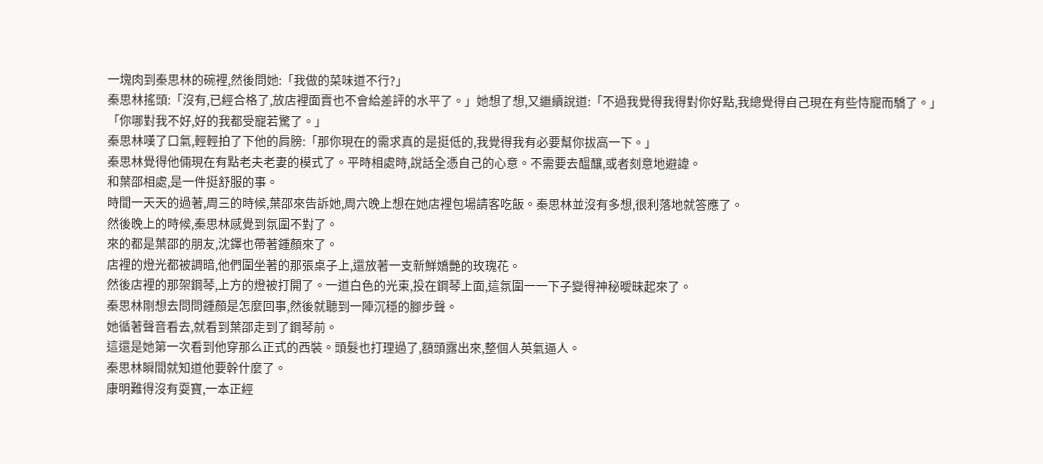一塊肉到秦思林的碗裡,然後問她:「我做的菜味道不行?」
秦思林搖頭:「沒有,已經合格了,放店裡面賣也不會給差評的水平了。」她想了想,又繼續說道:「不過我覺得我得對你好點,我總覺得自己現在有些恃寵而驕了。」
「你哪對我不好,好的我都受寵若驚了。」
秦思林嘆了口氣,輕輕拍了下他的肩膀:「那你現在的需求真的是挺低的,我覺得我有必要幫你拔高一下。」
秦思林覺得他倆現在有點老夫老妻的模式了。平時相處時,說話全憑自己的心意。不需要去醞釀,或者刻意地避諱。
和葉邵相處,是一件挺舒服的事。
時間一天天的過著,周三的時候,葉邵來告訴她,周六晚上想在她店裡包場請客吃飯。秦思林並沒有多想,很利落地就答應了。
然後晚上的時候,秦思林感覺到氛圍不對了。
來的都是葉邵的朋友,沈鐸也帶著鍾顏來了。
店裡的燈光都被調暗,他們圍坐著的那張桌子上,還放著一支新鮮嬌艷的玫瑰花。
然後店裡的那架鋼琴,上方的燈被打開了。一道白色的光束,投在鋼琴上面,這氛圍一一下子變得神秘曖昧起來了。
秦思林剛想去問問鍾顏是怎麼回事,然後就聽到一陣沉穩的腳步聲。
她循著聲音看去,就看到葉邵走到了鋼琴前。
這還是她第一次看到他穿那么正式的西裝。頭髮也打理過了,額頭露出來,整個人英氣逼人。
秦思林瞬間就知道他要幹什麼了。
康明難得沒有耍寶,一本正經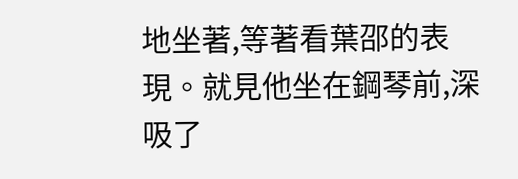地坐著,等著看葉邵的表現。就見他坐在鋼琴前,深吸了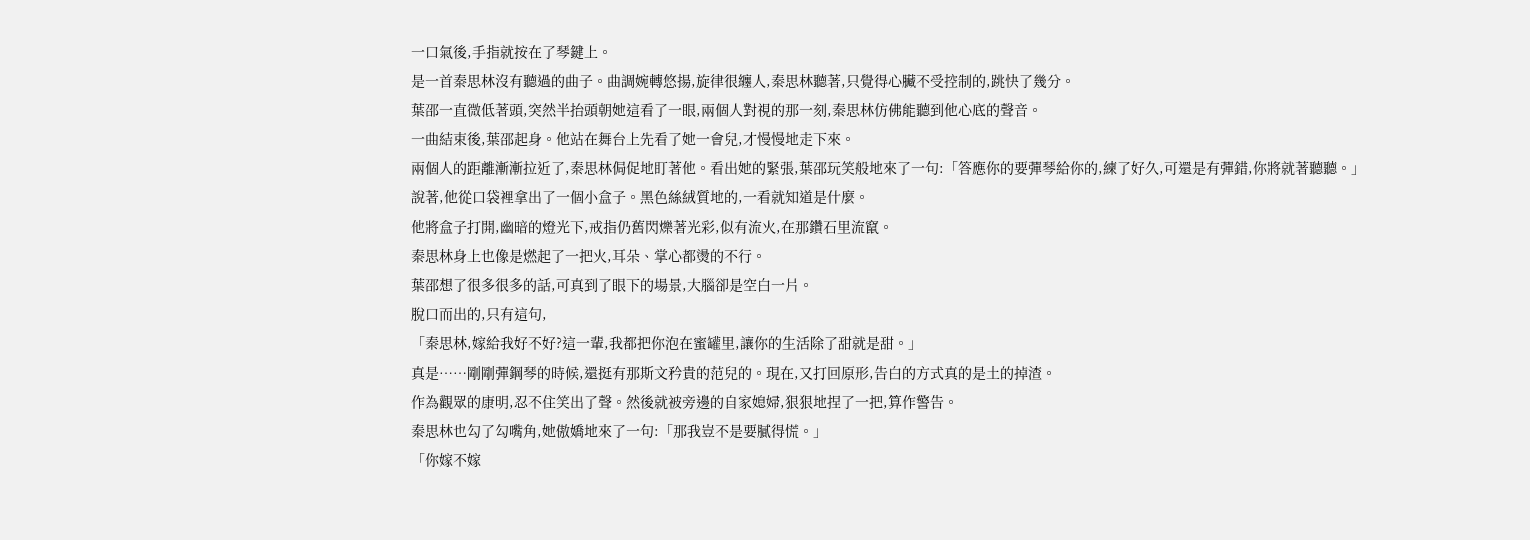一口氣後,手指就按在了琴鍵上。
是一首秦思林沒有聽過的曲子。曲調婉轉悠揚,旋律很纏人,秦思林聽著,只覺得心臟不受控制的,跳快了幾分。
葉邵一直微低著頭,突然半抬頭朝她這看了一眼,兩個人對視的那一刻,秦思林仿佛能聽到他心底的聲音。
一曲結束後,葉邵起身。他站在舞台上先看了她一會兒,才慢慢地走下來。
兩個人的距離漸漸拉近了,秦思林侷促地盯著他。看出她的緊張,葉邵玩笑般地來了一句:「答應你的要彈琴給你的,練了好久,可還是有彈錯,你將就著聽聽。」
說著,他從口袋裡拿出了一個小盒子。黑色絲絨質地的,一看就知道是什麼。
他將盒子打開,幽暗的燈光下,戒指仍舊閃爍著光彩,似有流火,在那鑽石里流竄。
秦思林身上也像是燃起了一把火,耳朵、掌心都燙的不行。
葉邵想了很多很多的話,可真到了眼下的場景,大腦卻是空白一片。
脫口而出的,只有這句,
「秦思林,嫁給我好不好?這一輩,我都把你泡在蜜罐里,讓你的生活除了甜就是甜。」
真是……剛剛彈鋼琴的時候,還挺有那斯文矜貴的范兒的。現在,又打回原形,告白的方式真的是土的掉渣。
作為觀眾的康明,忍不住笑出了聲。然後就被旁邊的自家媳婦,狠狠地捏了一把,算作警告。
秦思林也勾了勾嘴角,她傲嬌地來了一句:「那我豈不是要膩得慌。」
「你嫁不嫁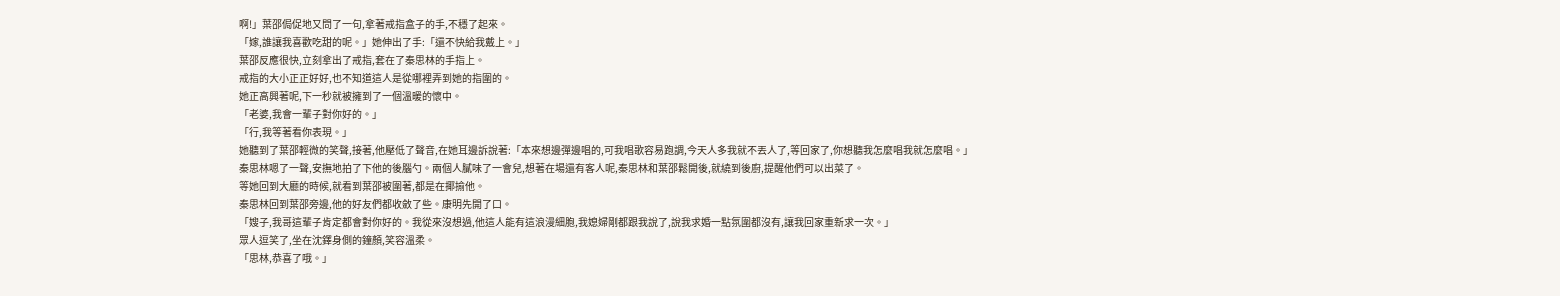啊!」葉邵侷促地又問了一句,拿著戒指盒子的手,不穩了起來。
「嫁,誰讓我喜歡吃甜的呢。」她伸出了手:「還不快給我戴上。」
葉邵反應很快,立刻拿出了戒指,套在了秦思林的手指上。
戒指的大小正正好好,也不知道這人是從哪裡弄到她的指圍的。
她正高興著呢,下一秒就被擁到了一個溫暖的懷中。
「老婆,我會一輩子對你好的。」
「行,我等著看你表現。」
她聽到了葉邵輕微的笑聲,接著,他壓低了聲音,在她耳邊訴說著:「本來想邊彈邊唱的,可我唱歌容易跑調,今天人多我就不丟人了,等回家了,你想聽我怎麼唱我就怎麼唱。」
秦思林嗯了一聲,安撫地拍了下他的後腦勺。兩個人膩味了一會兒,想著在場還有客人呢,秦思林和葉邵鬆開後,就繞到後廚,提醒他們可以出菜了。
等她回到大廳的時候,就看到葉邵被圍著,都是在揶揄他。
秦思林回到葉邵旁邊,他的好友們都收斂了些。康明先開了口。
「嫂子,我哥這輩子肯定都會對你好的。我從來沒想過,他這人能有這浪漫細胞,我媳婦剛都跟我說了,說我求婚一點氛圍都沒有,讓我回家重新求一次。」
眾人逗笑了,坐在沈鐸身側的鐘顏,笑容溫柔。
「思林,恭喜了哦。」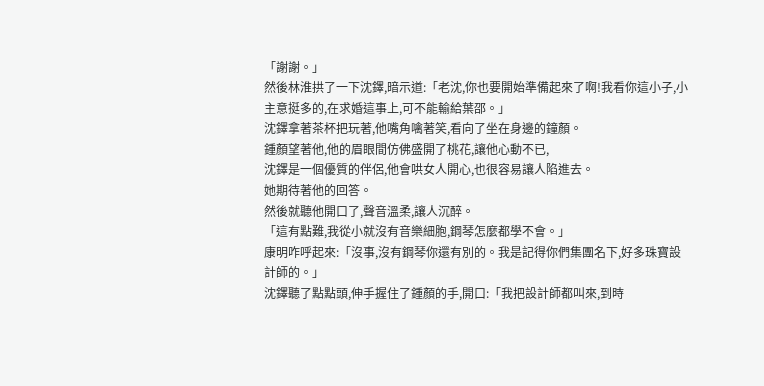「謝謝。」
然後林淮拱了一下沈鐸,暗示道:「老沈,你也要開始準備起來了啊!我看你這小子,小主意挺多的,在求婚這事上,可不能輸給葉邵。」
沈鐸拿著茶杯把玩著,他嘴角噙著笑,看向了坐在身邊的鐘顏。
鍾顏望著他,他的眉眼間仿佛盛開了桃花,讓他心動不已,
沈鐸是一個優質的伴侶,他會哄女人開心,也很容易讓人陷進去。
她期待著他的回答。
然後就聽他開口了,聲音溫柔,讓人沉醉。
「這有點難,我從小就沒有音樂細胞,鋼琴怎麼都學不會。」
康明咋呼起來:「沒事,沒有鋼琴你還有別的。我是記得你們集團名下,好多珠寶設計師的。」
沈鐸聽了點點頭,伸手握住了鍾顏的手,開口:「我把設計師都叫來,到時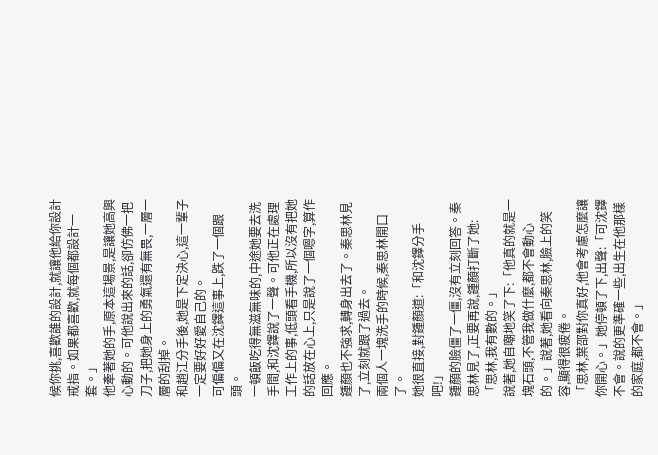候你挑,喜歡誰的設計,就讓他給你設計戒指。如果都喜歡,就每個都設計一套。」
他牽著她的手,原本這場景,是讓她高興心動的。可他說出來的話,卻仿佛一把刀子,把她身上的勇氣還有無畏,一層一層的刮掉。
和趙江分手後,她是下定決心,這一輩子一定要好好愛自己的。
可偏偏又在沈鐸這事上,跌了一個跟頭。
一頓飯吃得無滋無味的,中途她要去洗手間,和沈鐸說了一聲。可他正在處理工作上的事,低頭看手機,所以沒有把她的話放在心上,只是說了一個嗯字,算作回應。
鍾顏也不強求,轉身出去了。秦思林見了,立刻就跟了過去。
兩個人一塊洗手的時候,秦思林開口了。
她很直接,對鍾顏道:「和沈鐸分手吧!」
鍾顏的臉僵了一僵,沒有立刻回答。秦思林見了,正要再說,鍾顏打斷了她:「思林,我有數的。」
說著,她自嘲地笑了下:「他真的就是一塊石頭,不管我做什麼,都不會動心的。」說著,她看向秦思林,臉上的笑容,顯得很疲倦。
「思林,葉邵對你真好,他會考慮怎麼讓你開心。」她停頓了下,出聲:「可沈鐸不會。說的更準確一些,出生在他那樣的家庭,都不會。」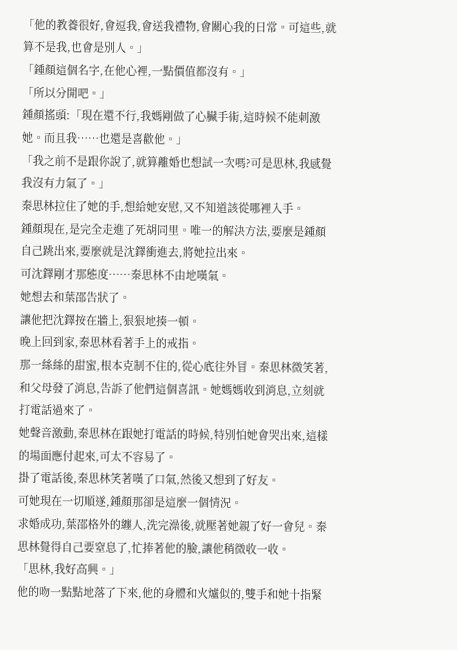「他的教養很好,會逗我,會送我禮物,會關心我的日常。可這些,就算不是我,也會是別人。」
「鍾顏這個名字,在他心裡,一點價值都沒有。」
「所以分開吧。」
鍾顏搖頭:「現在還不行,我媽剛做了心臟手術,這時候不能刺激她。而且我……也還是喜歡他。」
「我之前不是跟你說了,就算離婚也想試一次嗎?可是思林,我感覺我沒有力氣了。」
秦思林拉住了她的手,想給她安慰,又不知道該從哪裡入手。
鍾顏現在,是完全走進了死胡同里。唯一的解決方法,要麼是鍾顏自己跳出來,要麼就是沈鐸衝進去,將她拉出來。
可沈鐸剛才那態度……秦思林不由地嘆氣。
她想去和葉邵告狀了。
讓他把沈鐸按在牆上,狠狠地揍一頓。
晚上回到家,秦思林看著手上的戒指。
那一絲絲的甜蜜,根本克制不住的,從心底往外冒。秦思林微笑著,和父母發了消息,告訴了他們這個喜訊。她媽媽收到消息,立刻就打電話過來了。
她聲音激動,秦思林在跟她打電話的時候,特別怕她會哭出來,這樣的場面應付起來,可太不容易了。
掛了電話後,秦思林笑著嘆了口氣,然後又想到了好友。
可她現在一切順遂,鍾顏那卻是這麼一個情況。
求婚成功,葉邵格外的纏人,洗完澡後,就壓著她親了好一會兒。秦思林覺得自己要窒息了,忙捧著他的臉,讓他稍微收一收。
「思林,我好高興。」
他的吻一點點地落了下來,他的身體和火爐似的,雙手和她十指緊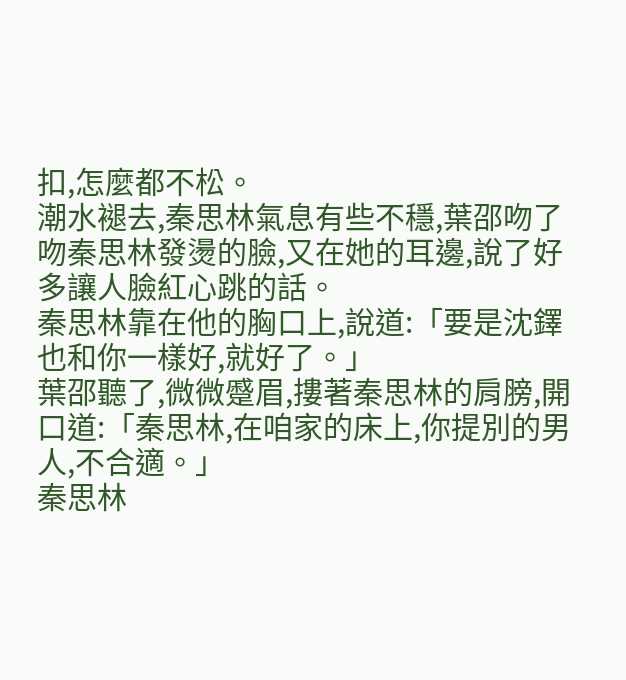扣,怎麼都不松。
潮水褪去,秦思林氣息有些不穩,葉邵吻了吻秦思林發燙的臉,又在她的耳邊,說了好多讓人臉紅心跳的話。
秦思林靠在他的胸口上,說道:「要是沈鐸也和你一樣好,就好了。」
葉邵聽了,微微蹙眉,摟著秦思林的肩膀,開口道:「秦思林,在咱家的床上,你提別的男人,不合適。」
秦思林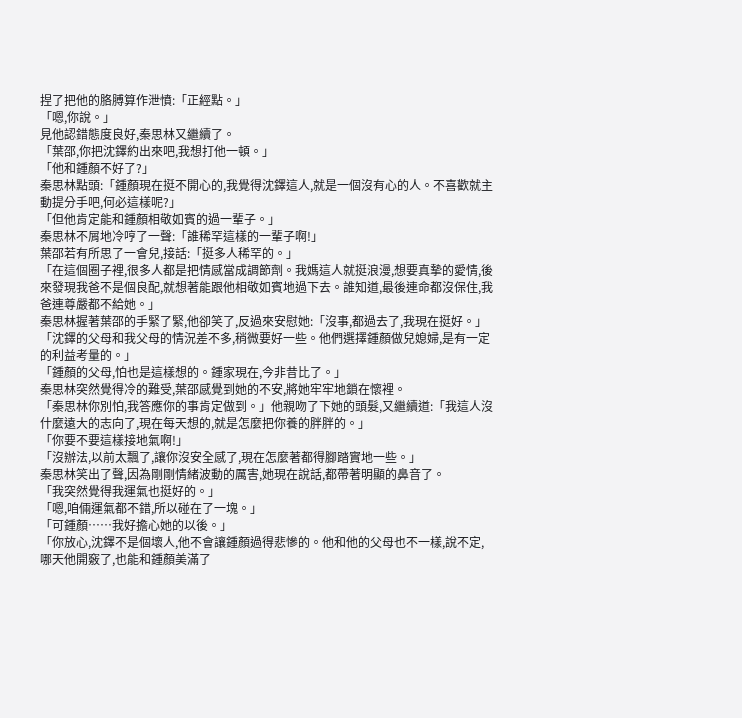捏了把他的胳膊算作泄憤:「正經點。」
「嗯,你說。」
見他認錯態度良好,秦思林又繼續了。
「葉邵,你把沈鐸約出來吧,我想打他一頓。」
「他和鍾顏不好了?」
秦思林點頭:「鍾顏現在挺不開心的,我覺得沈鐸這人,就是一個沒有心的人。不喜歡就主動提分手吧,何必這樣呢?」
「但他肯定能和鍾顏相敬如賓的過一輩子。」
秦思林不屑地冷哼了一聲:「誰稀罕這樣的一輩子啊!」
葉邵若有所思了一會兒,接話:「挺多人稀罕的。」
「在這個圈子裡,很多人都是把情感當成調節劑。我媽這人就挺浪漫,想要真摯的愛情,後來發現我爸不是個良配,就想著能跟他相敬如賓地過下去。誰知道,最後連命都沒保住,我爸連尊嚴都不給她。」
秦思林握著葉邵的手緊了緊,他卻笑了,反過來安慰她:「沒事,都過去了,我現在挺好。」
「沈鐸的父母和我父母的情況差不多,稍微要好一些。他們選擇鍾顏做兒媳婦,是有一定的利益考量的。」
「鍾顏的父母,怕也是這樣想的。鍾家現在,今非昔比了。」
秦思林突然覺得冷的難受,葉邵感覺到她的不安,將她牢牢地鎖在懷裡。
「秦思林你別怕,我答應你的事肯定做到。」他親吻了下她的頭髮,又繼續道:「我這人沒什麼遠大的志向了,現在每天想的,就是怎麼把你養的胖胖的。」
「你要不要這樣接地氣啊!」
「沒辦法,以前太飄了,讓你沒安全感了,現在怎麼著都得腳踏實地一些。」
秦思林笑出了聲,因為剛剛情緒波動的厲害,她現在說話,都帶著明顯的鼻音了。
「我突然覺得我運氣也挺好的。」
「嗯,咱倆運氣都不錯,所以碰在了一塊。」
「可鍾顏……我好擔心她的以後。」
「你放心,沈鐸不是個壞人,他不會讓鍾顏過得悲慘的。他和他的父母也不一樣,說不定,哪天他開竅了,也能和鍾顏美滿了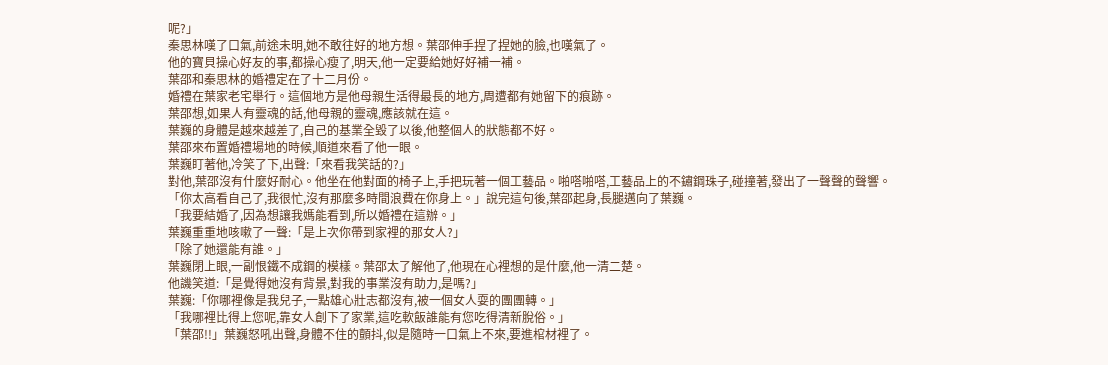呢?」
秦思林嘆了口氣,前途未明,她不敢往好的地方想。葉邵伸手捏了捏她的臉,也嘆氣了。
他的寶貝操心好友的事,都操心瘦了,明天,他一定要給她好好補一補。
葉邵和秦思林的婚禮定在了十二月份。
婚禮在葉家老宅舉行。這個地方是他母親生活得最長的地方,周遭都有她留下的痕跡。
葉邵想,如果人有靈魂的話,他母親的靈魂,應該就在這。
葉巍的身體是越來越差了,自己的基業全毀了以後,他整個人的狀態都不好。
葉邵來布置婚禮場地的時候,順道來看了他一眼。
葉巍盯著他,冷笑了下,出聲:「來看我笑話的?」
對他,葉邵沒有什麼好耐心。他坐在他對面的椅子上,手把玩著一個工藝品。啪嗒啪嗒,工藝品上的不鏽鋼珠子,碰撞著,發出了一聲聲的聲響。
「你太高看自己了,我很忙,沒有那麼多時間浪費在你身上。」說完這句後,葉邵起身,長腿邁向了葉巍。
「我要結婚了,因為想讓我媽能看到,所以婚禮在這辦。」
葉巍重重地咳嗽了一聲:「是上次你帶到家裡的那女人?」
「除了她還能有誰。」
葉巍閉上眼,一副恨鐵不成鋼的模樣。葉邵太了解他了,他現在心裡想的是什麼,他一清二楚。
他譏笑道:「是覺得她沒有背景,對我的事業沒有助力,是嗎?」
葉巍:「你哪裡像是我兒子,一點雄心壯志都沒有,被一個女人耍的團團轉。」
「我哪裡比得上您呢,靠女人創下了家業,這吃軟飯誰能有您吃得清新脫俗。」
「葉邵!!」葉巍怒吼出聲,身體不住的顫抖,似是隨時一口氣上不來,要進棺材裡了。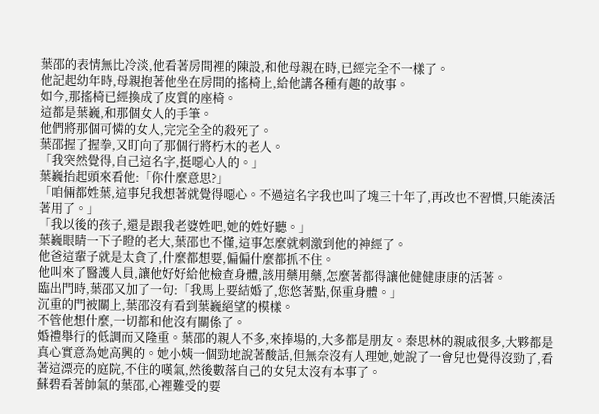葉邵的表情無比冷淡,他看著房間裡的陳設,和他母親在時,已經完全不一樣了。
他記起幼年時,母親抱著他坐在房間的搖椅上,給他講各種有趣的故事。
如今,那搖椅已經換成了皮質的座椅。
這都是葉巍,和那個女人的手筆。
他們將那個可憐的女人,完完全全的殺死了。
葉邵握了握拳,又盯向了那個行將朽木的老人。
「我突然覺得,自己這名字,挺噁心人的。」
葉巍抬起頭來看他:「你什麼意思?」
「咱倆都姓葉,這事兒我想著就覺得噁心。不過這名字我也叫了塊三十年了,再改也不習慣,只能湊活著用了。」
「我以後的孩子,還是跟我老婆姓吧,她的姓好聽。」
葉巍眼睛一下子瞪的老大,葉邵也不懂,這事怎麼就刺激到他的神經了。
他爸這輩子就是太貪了,什麼都想要,偏偏什麼都抓不住。
他叫來了醫護人員,讓他好好給他檢查身體,該用藥用藥,怎麼著都得讓他健健康康的活著。
臨出門時,葉邵又加了一句:「我馬上要結婚了,您悠著點,保重身體。」
沉重的門被關上,葉邵沒有看到葉巍絕望的模樣。
不管他想什麼,一切都和他沒有關係了。
婚禮舉行的低調而又隆重。葉邵的親人不多,來捧場的,大多都是朋友。秦思林的親戚很多,大夥都是真心實意為她高興的。她小姨一個勁地說著酸話,但無奈沒有人理她,她說了一會兒也覺得沒勁了,看著這漂亮的庭院,不住的嘆氣,然後數落自己的女兒太沒有本事了。
蘇碧看著帥氣的葉邵,心裡難受的要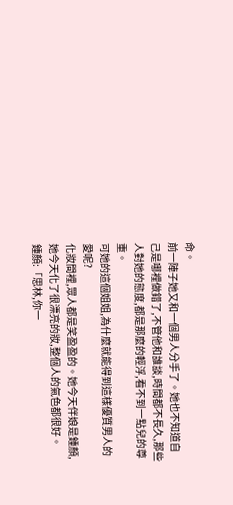命。
前一陣子她又和一個男人分手了。她也不知道自己是哪裡做錯了,不管他和誰談,時間都不長久,那些人對她的態度,都是那麼的輕浮,看不到一點兒的尊重。
可她的這個姐姐,為什麼就能得到這樣優質男人的愛呢?
化妝間裡,眾人都是笑盈盈的。她今天伴娘是鍾顏,她今天化了很漂亮的妝,整個人的氣色都很好。
鍾顏:「思林,你一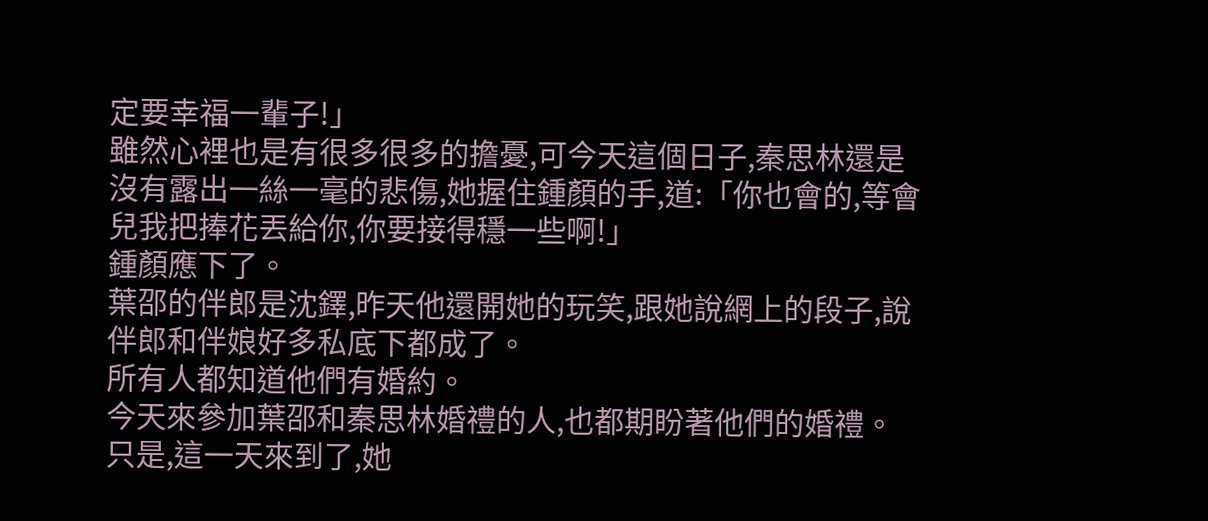定要幸福一輩子!」
雖然心裡也是有很多很多的擔憂,可今天這個日子,秦思林還是沒有露出一絲一毫的悲傷,她握住鍾顏的手,道:「你也會的,等會兒我把捧花丟給你,你要接得穩一些啊!」
鍾顏應下了。
葉邵的伴郎是沈鐸,昨天他還開她的玩笑,跟她說網上的段子,說伴郎和伴娘好多私底下都成了。
所有人都知道他們有婚約。
今天來參加葉邵和秦思林婚禮的人,也都期盼著他們的婚禮。
只是,這一天來到了,她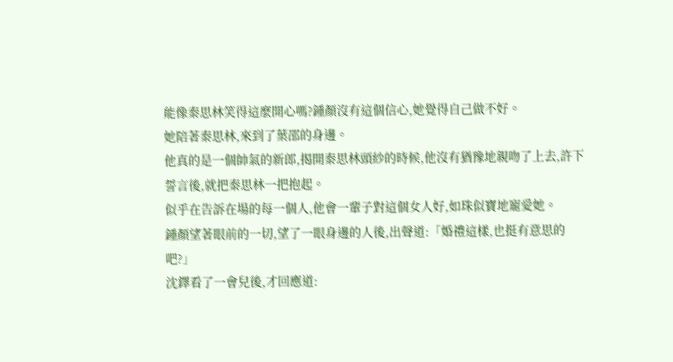能像秦思林笑得這麼開心嗎?鍾顏沒有這個信心,她覺得自己做不好。
她陪著秦思林,來到了葉邵的身邊。
他真的是一個帥氣的新郎,揭開秦思林頭紗的時候,他沒有猶豫地親吻了上去,許下誓言後,就把秦思林一把抱起。
似乎在告訴在場的每一個人,他會一輩子對這個女人好,如珠似寶地寵愛她。
鍾顏望著眼前的一切,望了一眼身邊的人後,出聲道:「婚禮這樣,也挺有意思的吧?」
沈鐸看了一會兒後,才回應道: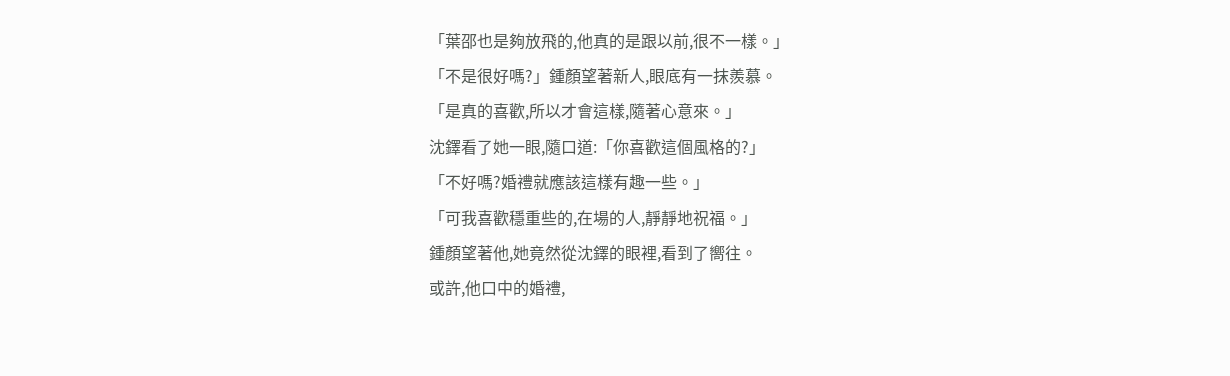「葉邵也是夠放飛的,他真的是跟以前,很不一樣。」
「不是很好嗎?」鍾顏望著新人,眼底有一抹羨慕。
「是真的喜歡,所以才會這樣,隨著心意來。」
沈鐸看了她一眼,隨口道:「你喜歡這個風格的?」
「不好嗎?婚禮就應該這樣有趣一些。」
「可我喜歡穩重些的,在場的人,靜靜地祝福。」
鍾顏望著他,她竟然從沈鐸的眼裡,看到了嚮往。
或許,他口中的婚禮,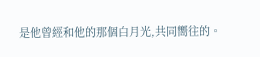是他曾經和他的那個白月光,共同嚮往的。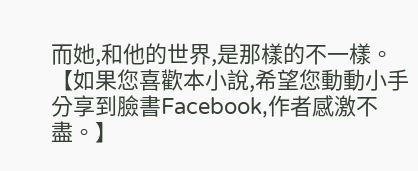而她,和他的世界,是那樣的不一樣。
【如果您喜歡本小說,希望您動動小手分享到臉書Facebook,作者感激不盡。】